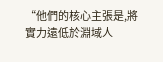“他們的核心主張是,將實力遠低於淵域人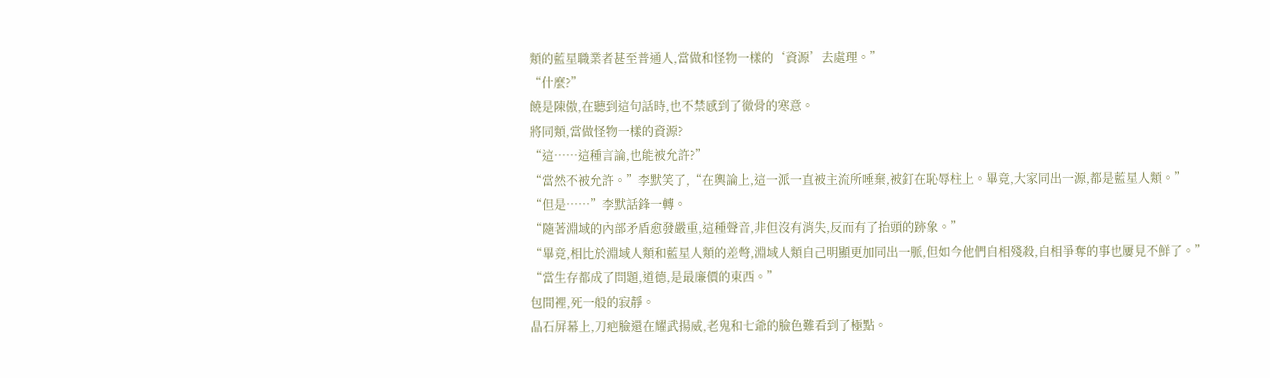類的藍星職業者甚至普通人,當做和怪物一樣的‘資源’去處理。”
“什麼?”
饒是陳傲,在聽到這句話時,也不禁感到了徹骨的寒意。
將同類,當做怪物一樣的資源?
“這……這種言論,也能被允許?”
“當然不被允許。”李默笑了,“在輿論上,這一派一直被主流所唾棄,被釘在恥辱柱上。畢竟,大家同出一源,都是藍星人類。”
“但是……”李默話鋒一轉。
“隨著淵域的內部矛盾愈發嚴重,這種聲音,非但沒有消失,反而有了抬頭的跡象。”
“畢竟,相比於淵域人類和藍星人類的差彆,淵域人類自己明顯更加同出一脈,但如今他們自相殘殺,自相爭奪的事也屢見不鮮了。”
“當生存都成了問題,道德,是最廉價的東西。”
包間裡,死一般的寂靜。
晶石屏幕上,刀疤臉還在耀武揚威,老鬼和七爺的臉色難看到了極點。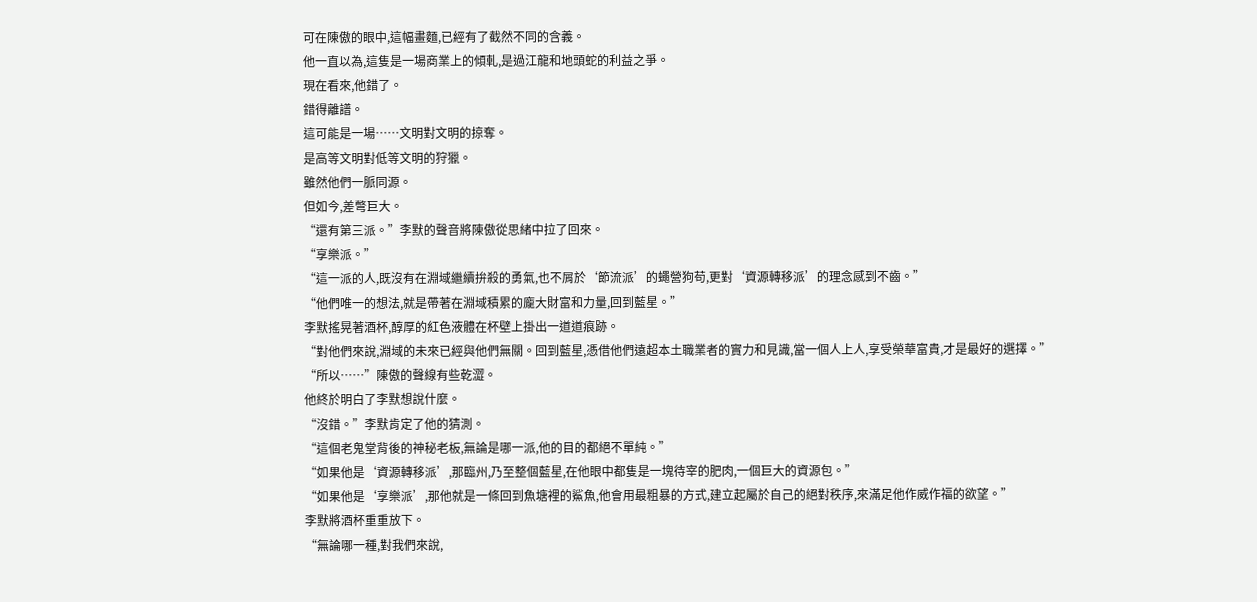可在陳傲的眼中,這幅畫麵,已經有了截然不同的含義。
他一直以為,這隻是一場商業上的傾軋,是過江龍和地頭蛇的利益之爭。
現在看來,他錯了。
錯得離譜。
這可能是一場……文明對文明的掠奪。
是高等文明對低等文明的狩獵。
雖然他們一脈同源。
但如今,差彆巨大。
“還有第三派。”李默的聲音將陳傲從思緒中拉了回來。
“享樂派。”
“這一派的人,既沒有在淵域繼續拚殺的勇氣,也不屑於‘節流派’的蠅營狗苟,更對‘資源轉移派’的理念感到不齒。”
“他們唯一的想法,就是帶著在淵域積累的龐大財富和力量,回到藍星。”
李默搖晃著酒杯,醇厚的紅色液體在杯壁上掛出一道道痕跡。
“對他們來說,淵域的未來已經與他們無關。回到藍星,憑借他們遠超本土職業者的實力和見識,當一個人上人,享受榮華富貴,才是最好的選擇。”
“所以……”陳傲的聲線有些乾澀。
他終於明白了李默想說什麼。
“沒錯。”李默肯定了他的猜測。
“這個老鬼堂背後的神秘老板,無論是哪一派,他的目的都絕不單純。”
“如果他是‘資源轉移派’,那臨州,乃至整個藍星,在他眼中都隻是一塊待宰的肥肉,一個巨大的資源包。”
“如果他是‘享樂派’,那他就是一條回到魚塘裡的鯊魚,他會用最粗暴的方式,建立起屬於自己的絕對秩序,來滿足他作威作福的欲望。”
李默將酒杯重重放下。
“無論哪一種,對我們來說,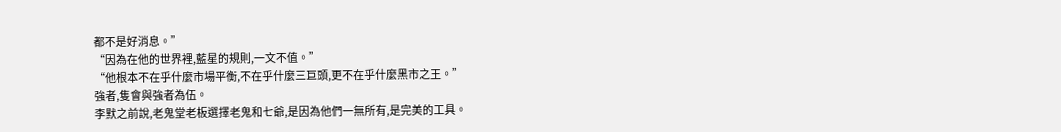都不是好消息。”
“因為在他的世界裡,藍星的規則,一文不值。”
“他根本不在乎什麼市場平衡,不在乎什麼三巨頭,更不在乎什麼黑市之王。”
強者,隻會與強者為伍。
李默之前說,老鬼堂老板選擇老鬼和七爺,是因為他們一無所有,是完美的工具。